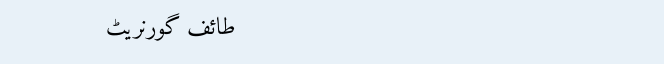طائف گورنریٹ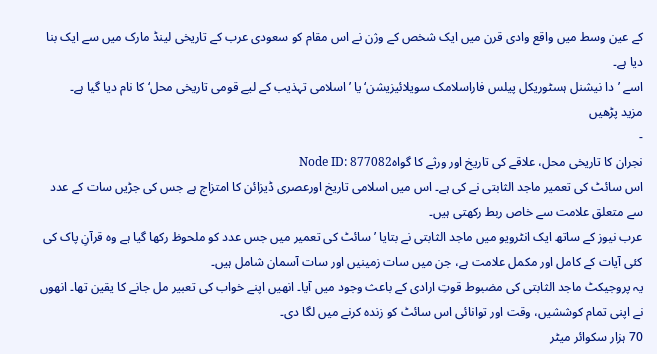کے عین وسط میں واقع وادی قرن میں ایک شخص کے وژن نے اس مقام کو سعودی عرب کے تاریخی لینڈ مارک میں سے ایک بنا دیا ہے۔
اسے ’دا نیشنل ہسٹوریکل پیلس فاراسلامک سویلائیزیشن‘ یا ’اسلامی تہذیب کے لیے قومی تاریخی محل‘ کا نام دیا گیا ہے۔
مزید پڑھیں
-
نجران کا تاریخی محل، علاقے کی تاریخ اور ورثے کا گواہNode ID: 877082
اس سائٹ کی تعمیر ماجد الثابتی نے کی ہے۔ اس میں اسلامی تاریخ اورعصری ڈیزائن کا امتزاج ہے جس کی جڑیں سات کے عدد سے متعلق علامت سے خاص ربط رکھتی ہیں۔
عرب نیوز کے ساتھ ایک انٹرویو میں ماجد الثابتی نے بتایا ’سائٹ کی تعمیر میں جس عدد کو ملحوظ رکھا گیا ہے وہ قرآنِ پاک کی کئی آیات کے کامل اور مکمل علامت ہے، جن میں سات زمینیں اور سات آسمان شامل ہیں۔
یہ پروجیکٹ ماجد الثابتی کی مضبوط قوتِ ارادی کے باعث وجود میں آیا۔ انھیں اپنے خواب کی تعبیر مل جانے کا یقین تھا۔ انھوں نے اپنی تمام کوششیں، وقت اور توانائی اس سائٹ کو زندہ کرنے میں لگا دی۔
70 ہزار سکوائر میٹر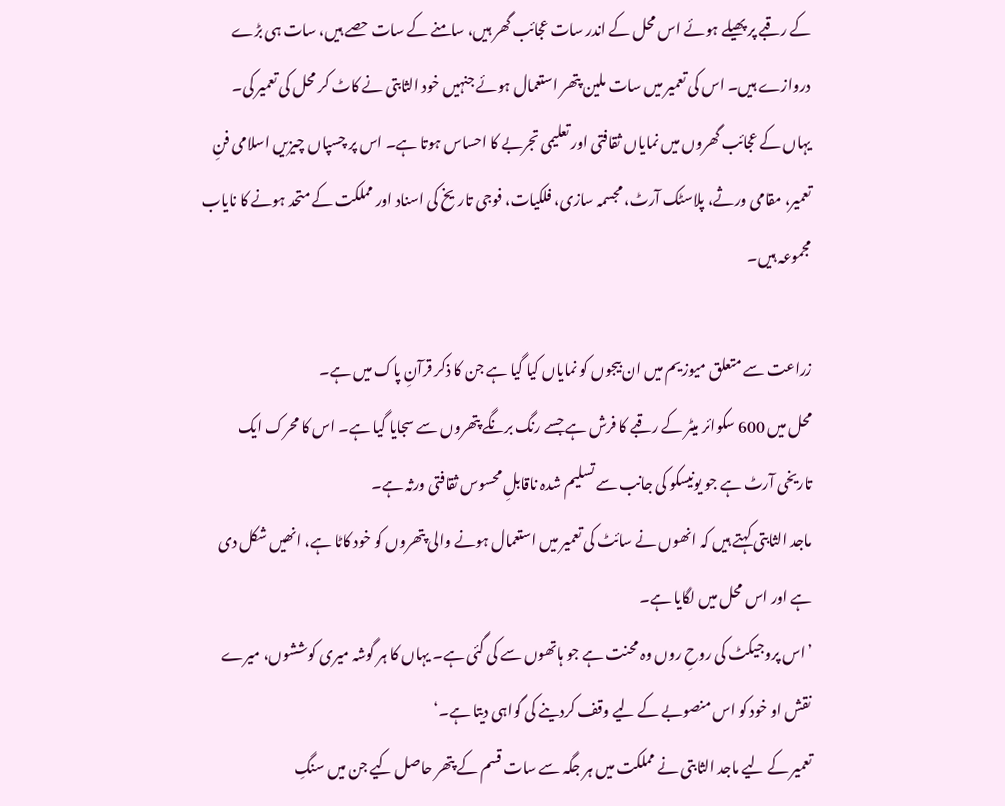کے رقبے پر پھیلے ہوئے اس محل کے اندر سات عجائب گھر ہیں، سامنے کے سات حصے ہیں، سات ہی بڑے دروازے ہیں۔ اس کی تعمیر میں سات ملین پتھر استعمال ہوئے جنہیں خود الثابتی نے کاٹ کر محل کی تعمیر کی۔
یہاں کے عجائب گھروں میں نمایاں ثقافتی اور تعلیمی تجربے کا احساس ہوتا ہے۔ اس پر چسپاں چیزیں اسلامی فنِ تعمیر، مقامی ورثے، پلاسٹک آرٹ، مجسمہ سازی، فلکیات، فوجی تاریخ کی اسناد اور مملکت کے متحد ہونے کا نایاب مجموعہ ہیں۔

زراعت سے متعلق میوزیم میں ان بیجوں کو نمایاں کیا گیا ہے جن کا ذکر قرآنِ پاک میں ہے۔
محل میں 600 سکوائر میٹر کے رقبے کا فرش ہے جسے رنگ برنگے پتھروں سے سجایا گیا ہے۔ اس کا محرک ایک تاریخی آرٹ ہے جو یونیسکو کی جانب سے تسلیم شدہ ناقابلِ محسوس ثقافتی ورثہ ہے۔
ماجد الثابتی کہتے ہیں کہ انھوں نے سائٹ کی تعمیر میں استعمال ہونے والی پتھروں کو خود کاٹا ہے، انھیں شکل دی ہے اور اس محل میں لگایا ہے۔
’اس پروجیکٹ کی روحِ روں وہ محنت ہے جو ہاتھوں سے کی گئی ہے۔ یہاں کا ہر گوشہ میری کوششوں، میرے نقش او خود کو اس منصوبے کے لیے وقف کردینے کی گواہی دیتا ہے۔‘
تعمیر کے لیے ماجد الثابتی نے مملکت میں ہر جگہ سے سات قسم کے پتھر حاصل کیے جن میں سنگِ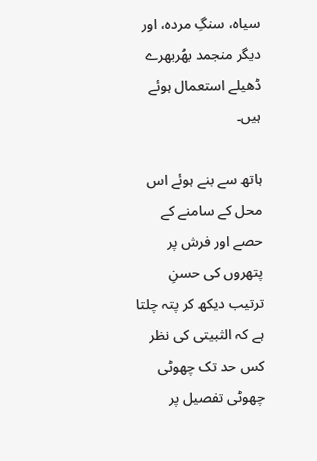سیاہ، سنگِ مردہ، اور دیگر منجمد بھُربھرے ڈھیلے استعمال ہوئے ہیں۔

ہاتھ سے بنے ہوئے اس محل کے سامنے کے حصے اور فرش پر پتھروں کی حسنِ ترتیب دیکھ کر پتہ چلتا ہے کہ الثبیتی کی نظر کس حد تک چھوٹی چھوٹی تفصیل پر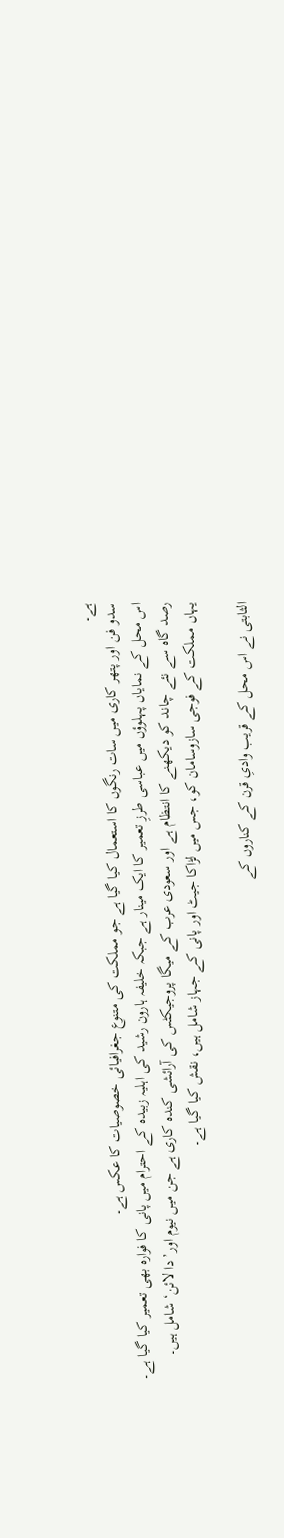ہے۔
سدو فن اور پتھر کاری میں سات رنگوں کا استعمال کیا گیا ہے جو مملکت کی متنوع جغرافیائی خصوصیات کا عکس ہے۔
اس محل کے نمایاں پہلوؤں میں عباسی طرزِ تعمیر کا ایک مینار ہے جبکہ خلیفہ ہارون رشید کی اہلیہ زبیدہ کے احترام میں پانی کا فوارہ بھی تعمیر کیا گیا ہے۔
رصد گاہ سے نئے چاند کو دیکھنے کا انتظام ہے اور سعودی عرب کے میگا پروجیکٹس کی آرائشی کندہ کاری ہے جن میں نیوم اور’دا لائن‘ شامل ہیں۔
یہاں مملکت کے فوجی سازوسامان کو، جس میں لڑاکا جیٹ اور پانی کے جہاز شامل ہیں، نقش کیا گیا ہے۔

الثابتی نے اس محل کے قریب وادیِ قرن کے کناروں کے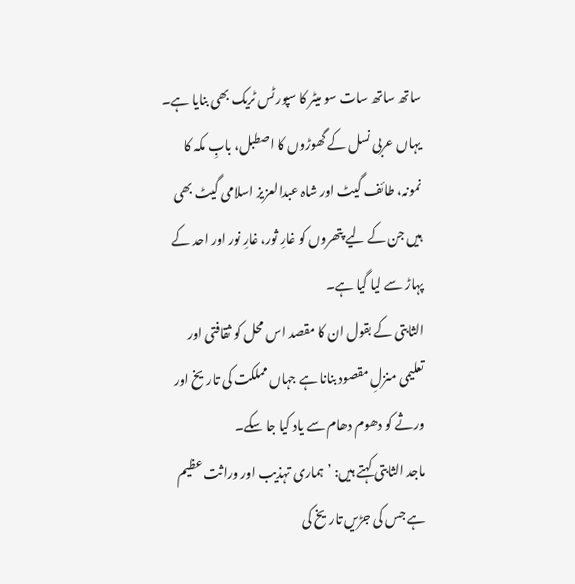ساتھ ساتھ سات سو میٹر کا سپورٹس ٹریک بھی بنایا ہے۔ یہاں عربی نسل کے گھوڑوں کا اصطبل، بابِ مکہ کا نمونہ، طائف گیٹ اور شاہ عبدالعزیز اسلامی گیٹ بھی ہیں جن کے لیے پتھروں کو غارِ ثور، غارِ نور اور احد کے پہاڑ سے لیا گیا ہے۔
الثابتی کے بقول ان کا مقصد اس محل کو ثقافتی اور تعلیمی منزلِ مقصود بنانا ہے جہاں مملکت کی تاریخ اور ورثے کو دھوم دھام سے یاد کیا جا سکے۔
ماجد الثابتی کہتے ہیں: ’ہماری تہذیب اور وراثت عظیم ہے جس کی جڑیں تاریخ کی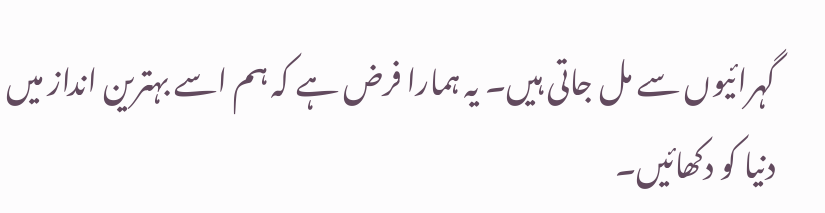گہرائیوں سے مل جاتی ہیں۔ یہ ہمارا فرض ہے کہ ہم اسے بہترین انداز میں دنیا کو دکھائیں۔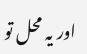اور یہ محل تو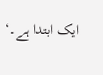ایک ابتدا ہے۔‘